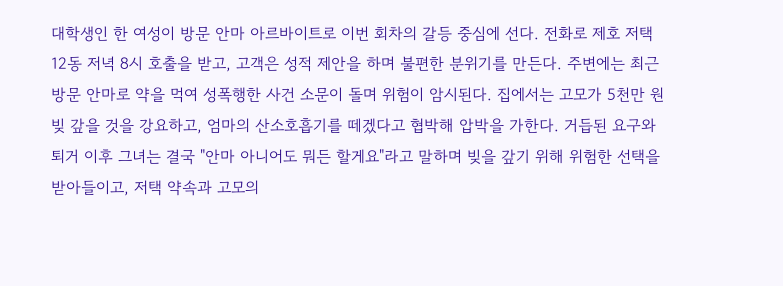대학생인 한 여성이 방문 안마 아르바이트로 이번 회차의 갈등 중심에 선다. 전화로 제호 저택 12동 저녁 8시 호출을 받고, 고객은 성적 제안을 하며 불편한 분위기를 만든다. 주변에는 최근 방문 안마로 약을 먹여 성폭행한 사건 소문이 돌며 위험이 암시된다. 집에서는 고모가 5천만 원 빚 갚을 것을 강요하고, 엄마의 산소호흡기를 떼겠다고 협박해 압박을 가한다. 거듭된 요구와 퇴거 이후 그녀는 결국 "안마 아니어도 뭐든 할게요"라고 말하며 빚을 갚기 위해 위험한 선택을 받아들이고, 저택 약속과 고모의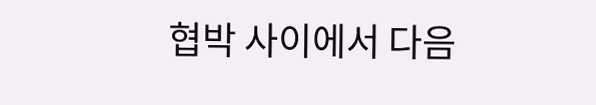협박 사이에서 다음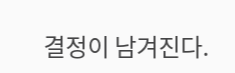결정이 남겨진다.